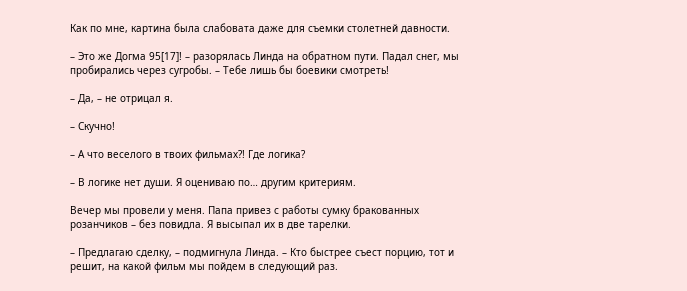Как по мне, картина была слабовата даже для съемки столетней давности.

– Это же Догма 95[17]! – разорялась Линда на обратном пути. Падал снег, мы пробирались через сугробы. – Тебе лишь бы боевики смотреть!

– Да, – не отрицал я.

– Скучно!

– А что веселого в твоих фильмах?! Где логика?

– В логике нет души. Я оцениваю по… другим критериям.

Вечер мы провели у меня. Папа привез с работы сумку бракованных розанчиков – без повидла. Я высыпал их в две тарелки.

– Предлагаю сделку, – подмигнула Линда. – Кто быстрее съест порцию, тот и решит, на какой фильм мы пойдем в следующий раз.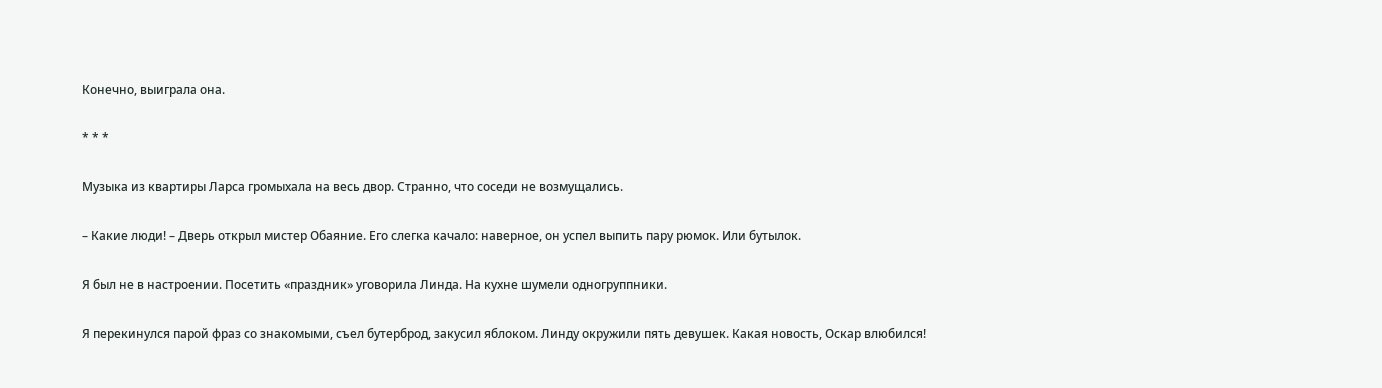Конечно, выиграла она.

* * *

Музыка из квартиры Ларса громыхала на весь двор. Странно, что соседи не возмущались.

– Какие люди! – Дверь открыл мистер Обаяние. Его слегка качало: наверное, он успел выпить пару рюмок. Или бутылок.

Я был не в настроении. Посетить «праздник» уговорила Линда. На кухне шумели одногруппники.

Я перекинулся парой фраз со знакомыми, съел бутерброд, закусил яблоком. Линду окружили пять девушек. Какая новость, Оскар влюбился!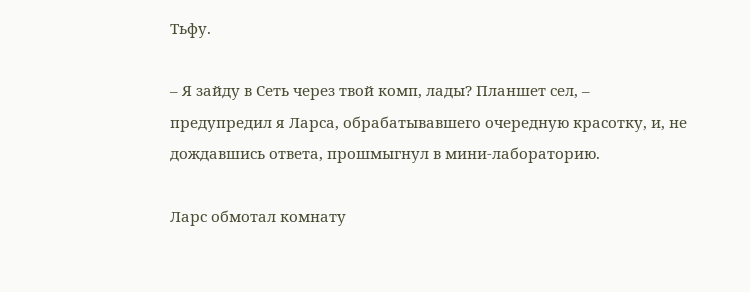Тьфу.

– Я зайду в Сеть через твой комп, лады? Планшет сел, – предупредил я Ларса, обрабатывавшего очередную красотку, и, не дождавшись ответа, прошмыгнул в мини-лабораторию.

Ларс обмотал комнату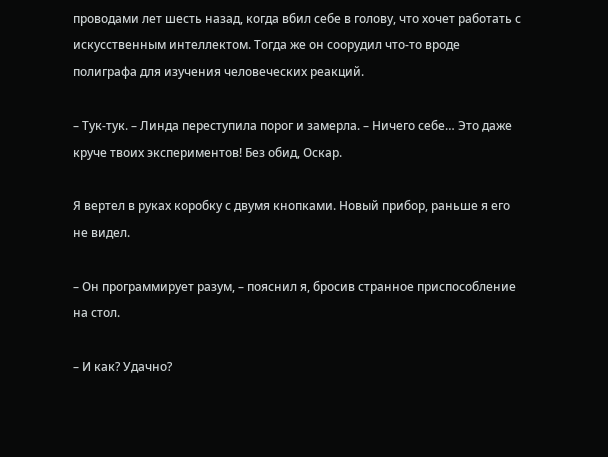проводами лет шесть назад, когда вбил себе в голову, что хочет работать с искусственным интеллектом. Тогда же он соорудил что-то вроде полиграфа для изучения человеческих реакций.

– Тук-тук. – Линда переступила порог и замерла. – Ничего себе… Это даже круче твоих экспериментов! Без обид, Оскар.

Я вертел в руках коробку с двумя кнопками. Новый прибор, раньше я его не видел.

– Он программирует разум, – пояснил я, бросив странное приспособление на стол.

– И как? Удачно?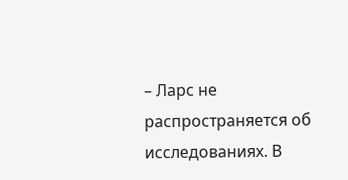– Ларс не распространяется об исследованиях. В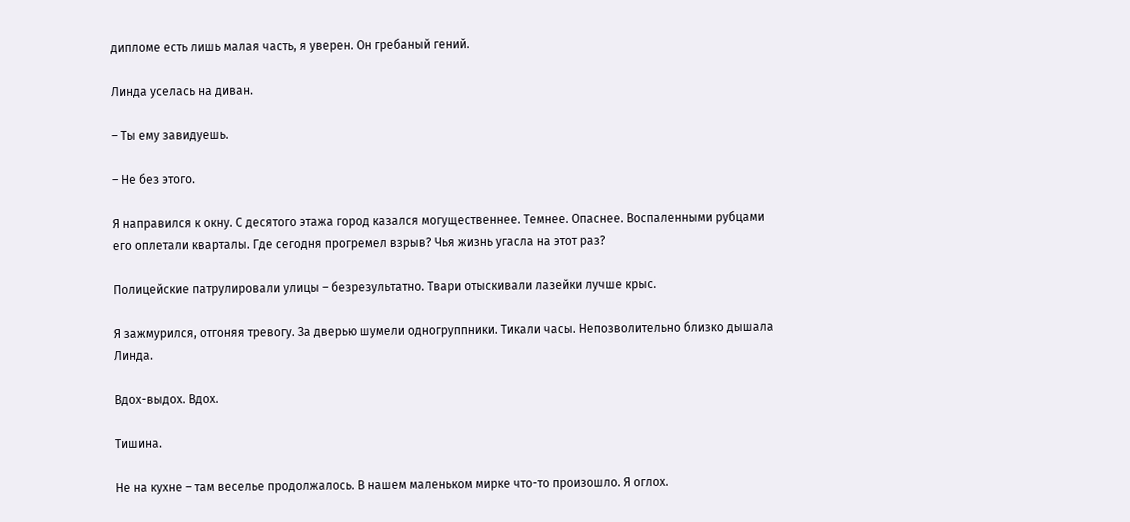дипломе есть лишь малая часть, я уверен. Он гребаный гений.

Линда уселась на диван.

– Ты ему завидуешь.

– Не без этого.

Я направился к окну. С десятого этажа город казался могущественнее. Темнее. Опаснее. Воспаленными рубцами его оплетали кварталы. Где сегодня прогремел взрыв? Чья жизнь угасла на этот раз?

Полицейские патрулировали улицы – безрезультатно. Твари отыскивали лазейки лучше крыс.

Я зажмурился, отгоняя тревогу. За дверью шумели одногруппники. Тикали часы. Непозволительно близко дышала Линда.

Вдох-выдох. Вдох.

Тишина.

Не на кухне – там веселье продолжалось. В нашем маленьком мирке что-то произошло. Я оглох.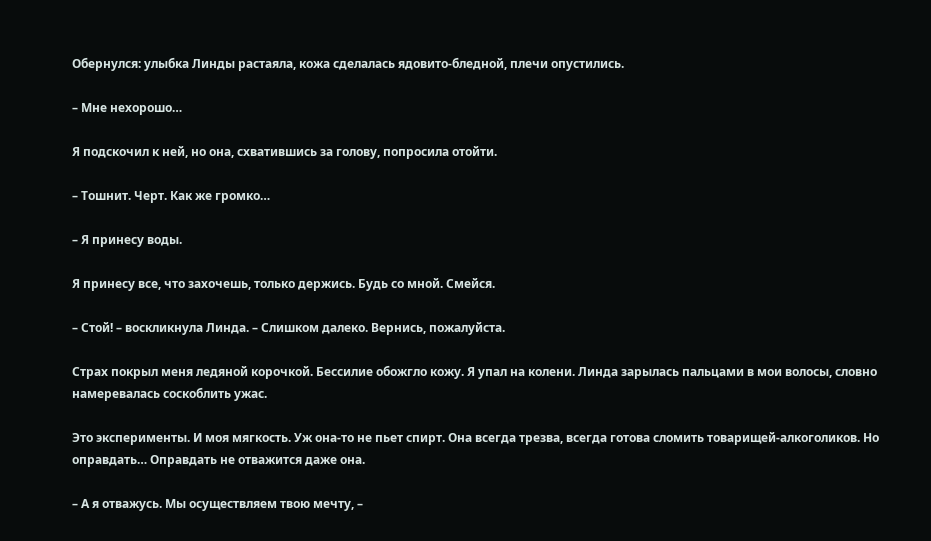Обернулся: улыбка Линды растаяла, кожа сделалась ядовито-бледной, плечи опустились.

– Мне нехорошо…

Я подскочил к ней, но она, схватившись за голову, попросила отойти.

– Тошнит. Черт. Как же громко…

– Я принесу воды.

Я принесу все, что захочешь, только держись. Будь со мной. Смейся.

– Стой! – воскликнула Линда. – Слишком далеко. Вернись, пожалуйста.

Страх покрыл меня ледяной корочкой. Бессилие обожгло кожу. Я упал на колени. Линда зарылась пальцами в мои волосы, словно намеревалась соскоблить ужас.

Это эксперименты. И моя мягкость. Уж она-то не пьет спирт. Она всегда трезва, всегда готова сломить товарищей-алкоголиков. Но оправдать… Оправдать не отважится даже она.

– А я отважусь. Мы осуществляем твою мечту, –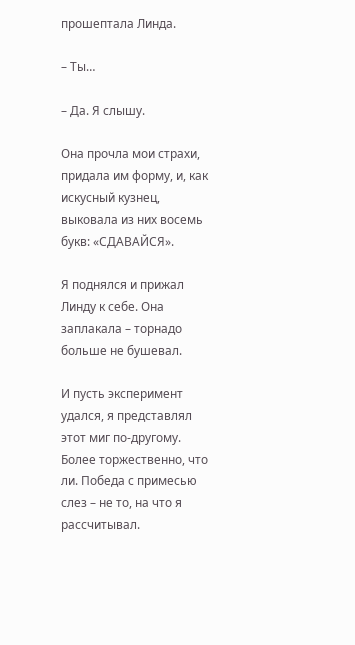прошептала Линда.

– Ты…

– Да. Я слышу.

Она прочла мои страхи, придала им форму, и, как искусный кузнец, выковала из них восемь букв: «СДАВАЙСЯ».

Я поднялся и прижал Линду к себе. Она заплакала – торнадо больше не бушевал.

И пусть эксперимент удался, я представлял этот миг по-другому. Более торжественно, что ли. Победа с примесью слез – не то, на что я рассчитывал.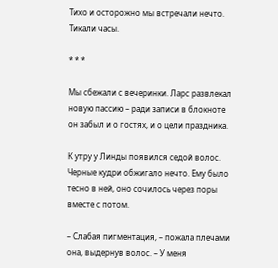Тихо и осторожно мы встречали нечто. Тикали часы.

* * *

Мы сбежали с вечеринки. Ларс развлекал новую пассию – ради записи в блокноте он забыл и о гостях, и о цели праздника.

К утру у Линды появился седой волос. Черные кудри обжигало нечто. Ему было тесно в ней, оно сочилось через поры вместе с потом.

– Слабая пигментация, – пожала плечами она, выдернув волос. – У меня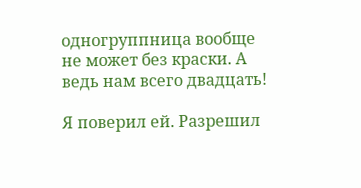одногруппница вообще не может без краски. А ведь нам всего двадцать!

Я поверил ей. Разрешил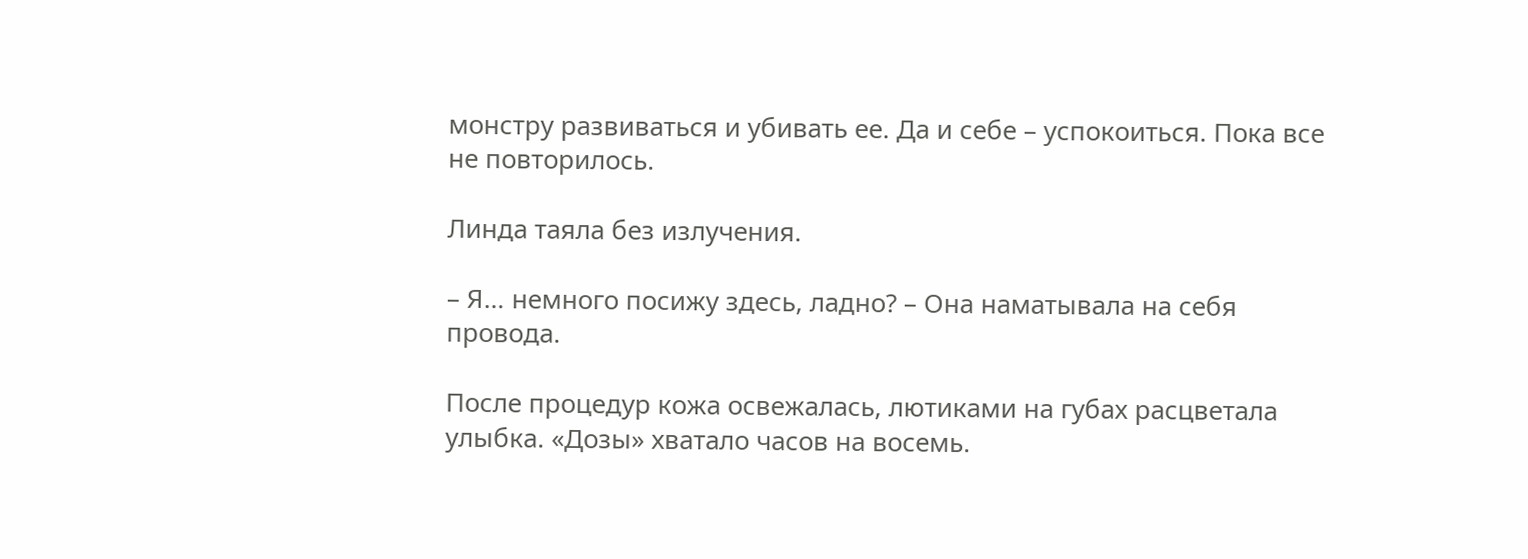монстру развиваться и убивать ее. Да и себе – успокоиться. Пока все не повторилось.

Линда таяла без излучения.

– Я… немного посижу здесь, ладно? – Она наматывала на себя провода.

После процедур кожа освежалась, лютиками на губах расцветала улыбка. «Дозы» хватало часов на восемь.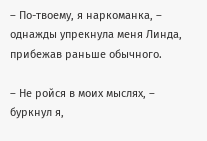– По-твоему, я наркоманка, – однажды упрекнула меня Линда, прибежав раньше обычного.

– Не ройся в моих мыслях, – буркнул я,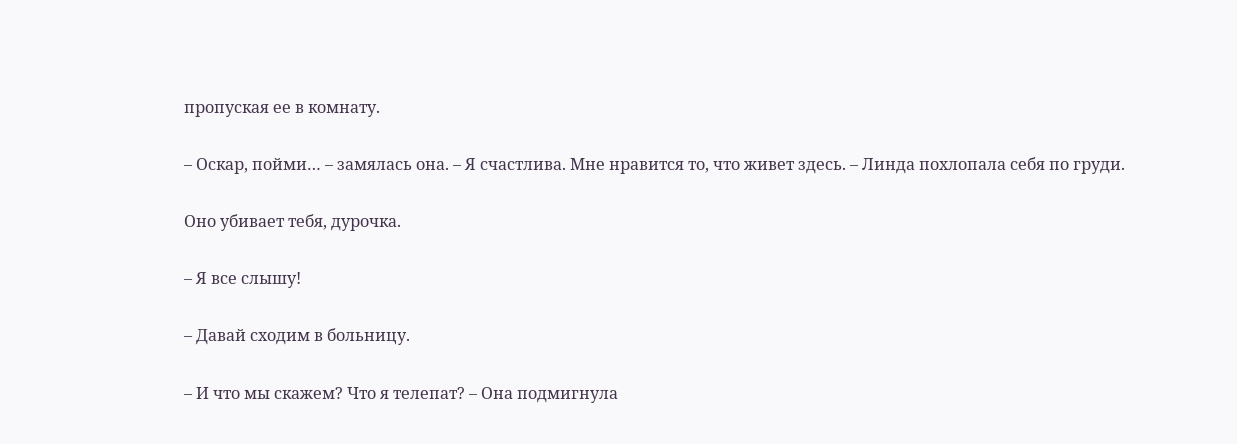пропуская ее в комнату.

– Оскар, пойми… – замялась она. – Я счастлива. Мне нравится то, что живет здесь. – Линда похлопала себя по груди.

Оно убивает тебя, дурочка.

– Я все слышу!

– Давай сходим в больницу.

– И что мы скажем? Что я телепат? – Она подмигнула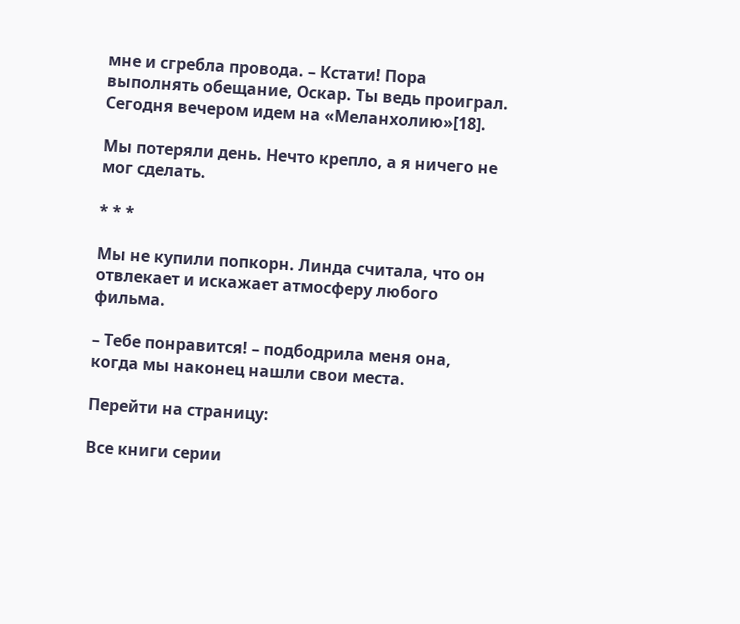мне и сгребла провода. – Кстати! Пора выполнять обещание, Оскар. Ты ведь проиграл. Сегодня вечером идем на «Меланхолию»[18].

Мы потеряли день. Нечто крепло, а я ничего не мог сделать.

* * *

Мы не купили попкорн. Линда считала, что он отвлекает и искажает атмосферу любого фильма.

– Тебе понравится! – подбодрила меня она, когда мы наконец нашли свои места.

Перейти на страницу:

Все книги серии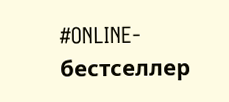#ONLINE-бестселлер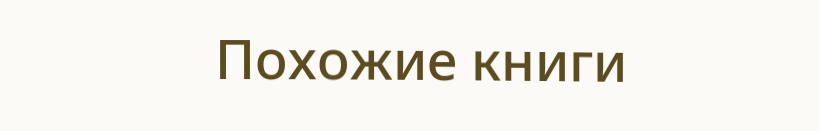Похожие книги